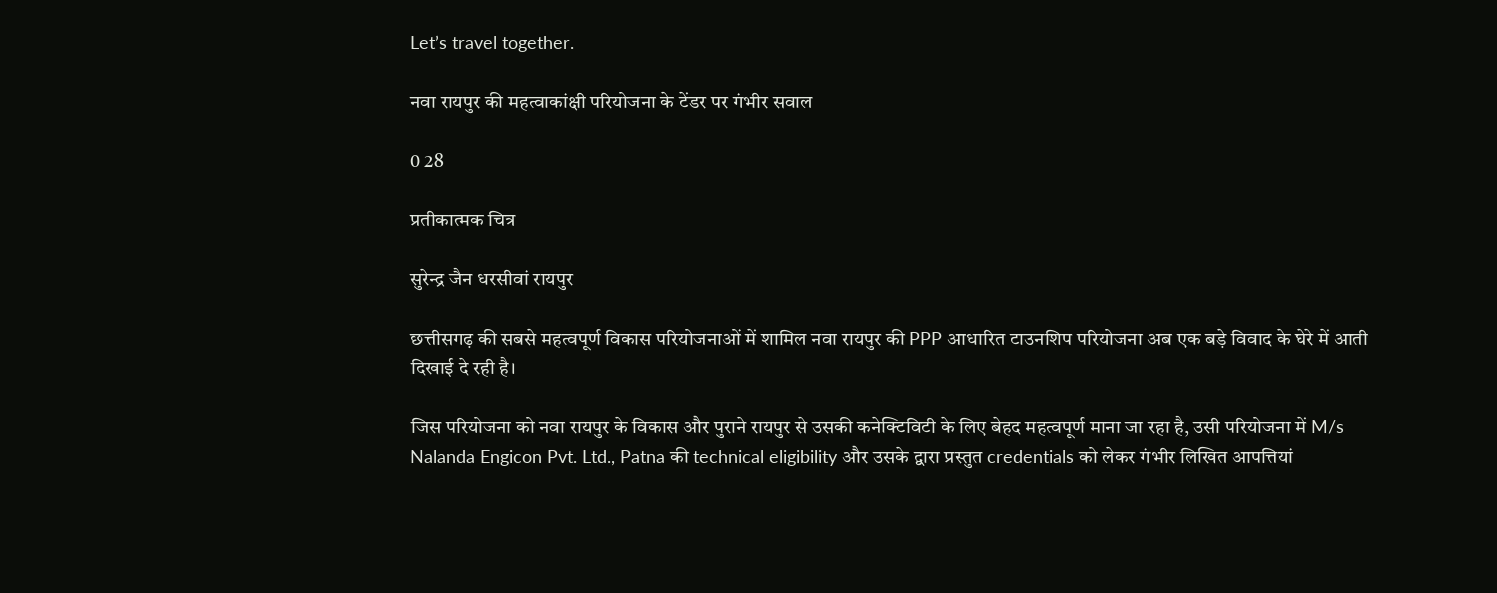Let’s travel together.

नवा रायपुर की महत्वाकांक्षी परियोजना के टेंडर पर गंभीर सवाल

0 28

प्रतीकात्मक चित्र

सुरेन्द्र जैन धरसीवां रायपुर

छत्तीसगढ़ की सबसे महत्वपूर्ण विकास परियोजनाओं में शामिल नवा रायपुर की PPP आधारित टाउनशिप परियोजना अब एक बड़े विवाद के घेरे में आती दिखाई दे रही है।

जिस परियोजना को नवा रायपुर के विकास और पुराने रायपुर से उसकी कनेक्टिविटी के लिए बेहद महत्वपूर्ण माना जा रहा है, उसी परियोजना में M/s Nalanda Engicon Pvt. Ltd., Patna की technical eligibility और उसके द्वारा प्रस्तुत credentials को लेकर गंभीर लिखित आपत्तियां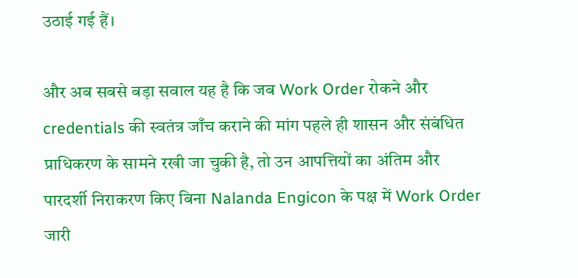उठाई गई हैं।

और अब सबसे बड़ा सवाल यह है कि जब Work Order रोकने और credentials की स्वतंत्र जाँच कराने की मांग पहले ही शासन और संबंधित प्राधिकरण के सामने रखी जा चुकी है, तो उन आपत्तियों का अंतिम और पारदर्शी निराकरण किए बिना Nalanda Engicon के पक्ष में Work Order जारी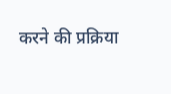करने की प्रक्रिया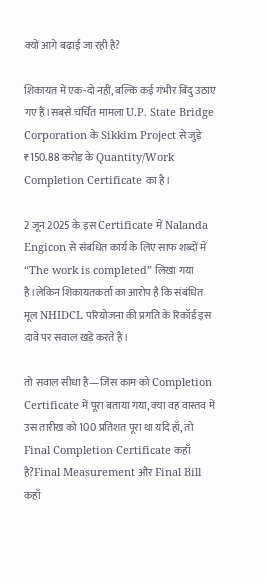क्यों आगे बढ़ाई जा रही है?

शिकायत में एक-दो नहीं, बल्कि कई गंभीर बिंदु उठाए गए हैं।सबसे चर्चित मामला U.P. State Bridge Corporation के Sikkim Project से जुड़े ₹150.88 करोड़ के Quantity/Work Completion Certificate का है।

2 जून 2025 के इस Certificate में Nalanda Engicon से संबंधित कार्य के लिए साफ शब्दों में “The work is completed” लिखा गया है।लेकिन शिकायतकर्ता का आरोप है कि संबंधित मूल NHIDCL परियोजना की प्रगति के रिकॉर्ड इस दावे पर सवाल खड़े करते हैं।

तो सवाल सीधा है—जिस काम को Completion Certificate में पूरा बताया गया, क्या वह वास्तव में उस तारीख को 100 प्रतिशत पूरा था यदि हाँ, तो Final Completion Certificate कहाँ है?Final Measurement और Final Bill कहाँ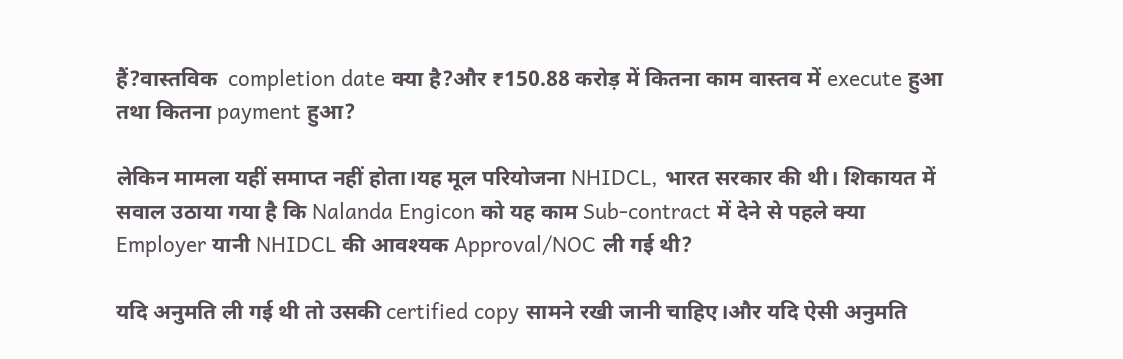हैं?वास्तविक  completion date क्या है?और ₹150.88 करोड़ में कितना काम वास्तव में execute हुआ तथा कितना payment हुआ?

लेकिन मामला यहीं समाप्त नहीं होता।यह मूल परियोजना NHIDCL, भारत सरकार की थी। शिकायत में सवाल उठाया गया है कि Nalanda Engicon को यह काम Sub-contract में देने से पहले क्या Employer यानी NHIDCL की आवश्यक Approval/NOC ली गई थी?

यदि अनुमति ली गई थी तो उसकी certified copy सामने रखी जानी चाहिए।और यदि ऐसी अनुमति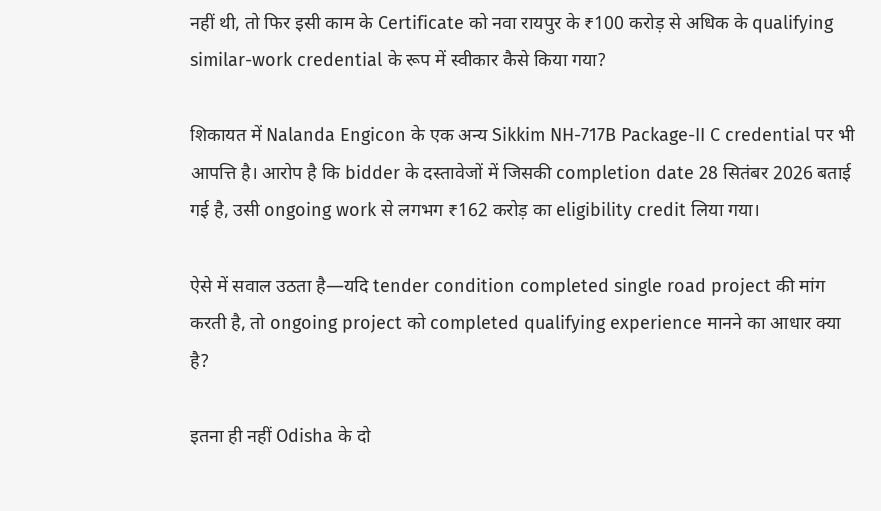नहीं थी, तो फिर इसी काम के Certificate को नवा रायपुर के ₹100 करोड़ से अधिक के qualifying similar-work credential के रूप में स्वीकार कैसे किया गया?

शिकायत में Nalanda Engicon के एक अन्य Sikkim NH-717B Package-II C credential पर भी आपत्ति है। आरोप है कि bidder के दस्तावेजों में जिसकी completion date 28 सितंबर 2026 बताई गई है, उसी ongoing work से लगभग ₹162 करोड़ का eligibility credit लिया गया।

ऐसे में सवाल उठता है—यदि tender condition completed single road project की मांग करती है, तो ongoing project को completed qualifying experience मानने का आधार क्या है?

इतना ही नहीं Odisha के दो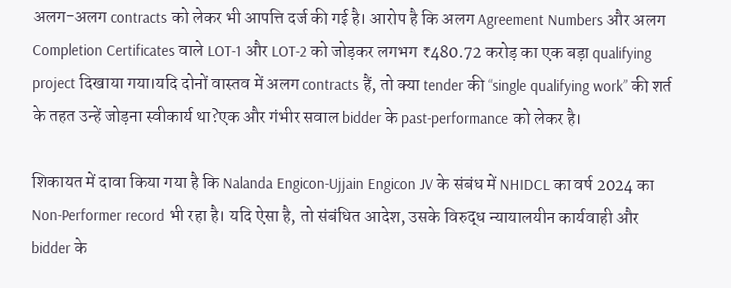अलग-अलग contracts को लेकर भी आपत्ति दर्ज की गई है। आरोप है कि अलग Agreement Numbers और अलग Completion Certificates वाले LOT-1 और LOT-2 को जोड़कर लगभग ₹480.72 करोड़ का एक बड़ा qualifying project दिखाया गया।यदि दोनों वास्तव में अलग contracts हैं, तो क्या tender की “single qualifying work” की शर्त के तहत उन्हें जोड़ना स्वीकार्य था?एक और गंभीर सवाल bidder के past-performance को लेकर है।

शिकायत में दावा किया गया है कि Nalanda Engicon-Ujjain Engicon JV के संबंध में NHIDCL का वर्ष 2024 का Non-Performer record भी रहा है। यदि ऐसा है, तो संबंधित आदेश, उसके विरुद्ध न्यायालयीन कार्यवाही और bidder के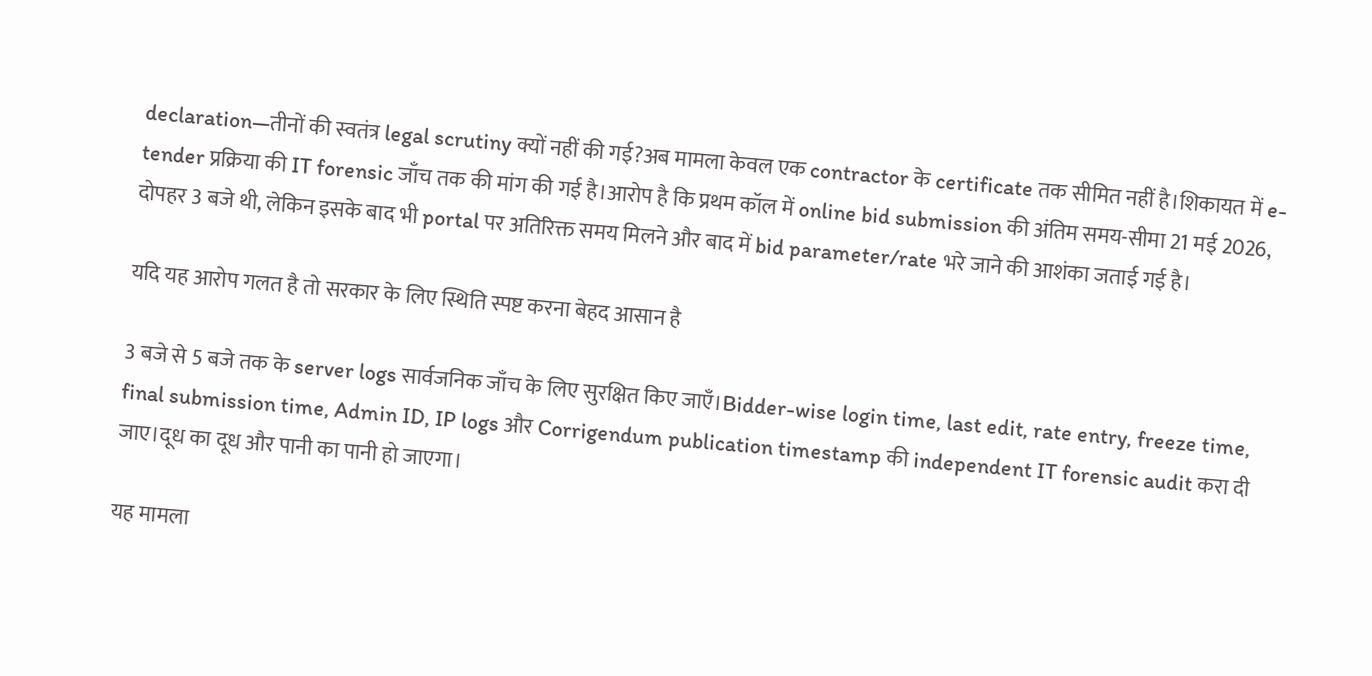declaration—तीनों की स्वतंत्र legal scrutiny क्यों नहीं की गई?अब मामला केवल एक contractor के certificate तक सीमित नहीं है।शिकायत में e-tender प्रक्रिया की IT forensic जाँच तक की मांग की गई है।आरोप है कि प्रथम कॉल में online bid submission की अंतिम समय-सीमा 21 मई 2026, दोपहर 3 बजे थी, लेकिन इसके बाद भी portal पर अतिरिक्त समय मिलने और बाद में bid parameter/rate भरे जाने की आशंका जताई गई है।

यदि यह आरोप गलत है तो सरकार के लिए स्थिति स्पष्ट करना बेहद आसान है

3 बजे से 5 बजे तक के server logs सार्वजनिक जाँच के लिए सुरक्षित किए जाएँ।Bidder-wise login time, last edit, rate entry, freeze time, final submission time, Admin ID, IP logs और Corrigendum publication timestamp की independent IT forensic audit करा दी जाए।दूध का दूध और पानी का पानी हो जाएगा।

यह मामला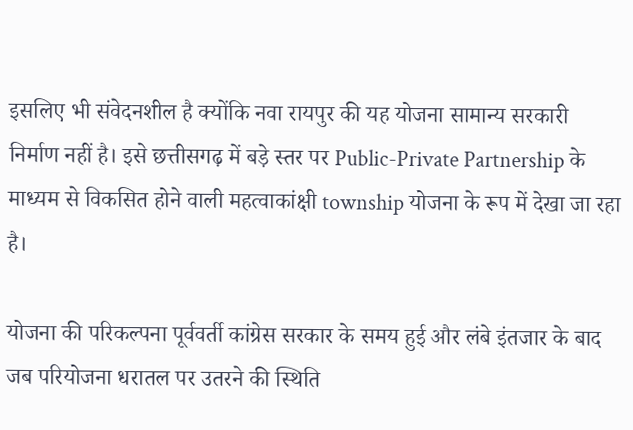इसलिए भी संवेदनशील है क्योंकि नवा रायपुर की यह योजना सामान्य सरकारी निर्माण नहीं है। इसे छत्तीसगढ़ में बड़े स्तर पर Public-Private Partnership के माध्यम से विकसित होने वाली महत्वाकांक्षी township योजना के रूप में देखा जा रहा है।

योजना की परिकल्पना पूर्ववर्ती कांग्रेस सरकार के समय हुई और लंबे इंतजार के बाद जब परियोजना धरातल पर उतरने की स्थिति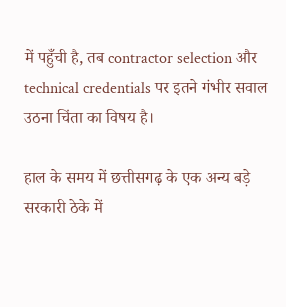में पहुँची है, तब contractor selection और technical credentials पर इतने गंभीर सवाल उठना चिंता का विषय है।

हाल के समय में छत्तीसगढ़ के एक अन्य बड़े सरकारी ठेके में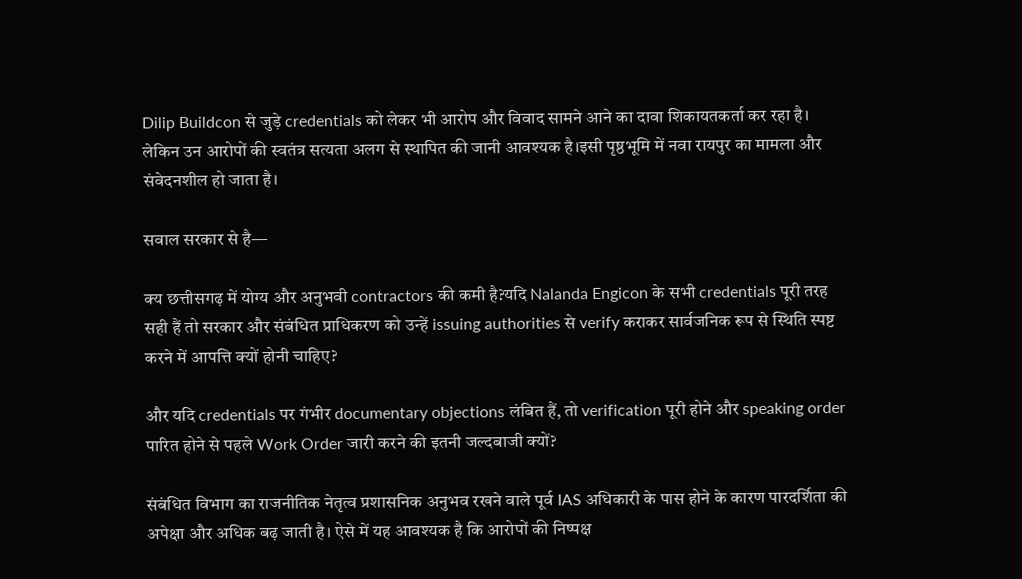Dilip Buildcon से जुड़े credentials को लेकर भी आरोप और विवाद सामने आने का दावा शिकायतकर्ता कर रहा है। लेकिन उन आरोपों की स्वतंत्र सत्यता अलग से स्थापित की जानी आवश्यक है।इसी पृष्ठभूमि में नवा रायपुर का मामला और संवेदनशील हो जाता है।

सवाल सरकार से है—

क्य छत्तीसगढ़ में योग्य और अनुभवी contractors की कमी है?यदि Nalanda Engicon के सभी credentials पूरी तरह सही हैं तो सरकार और संबंधित प्राधिकरण को उन्हें issuing authorities से verify कराकर सार्वजनिक रूप से स्थिति स्पष्ट करने में आपत्ति क्यों होनी चाहिए?

और यदि credentials पर गंभीर documentary objections लंबित हैं, तो verification पूरी होने और speaking order पारित होने से पहले Work Order जारी करने की इतनी जल्दबाजी क्यों?

संबंधित विभाग का राजनीतिक नेतृत्व प्रशासनिक अनुभव रखने वाले पूर्व IAS अधिकारी के पास होने के कारण पारदर्शिता की अपेक्षा और अधिक बढ़ जाती है। ऐसे में यह आवश्यक है कि आरोपों की निष्पक्ष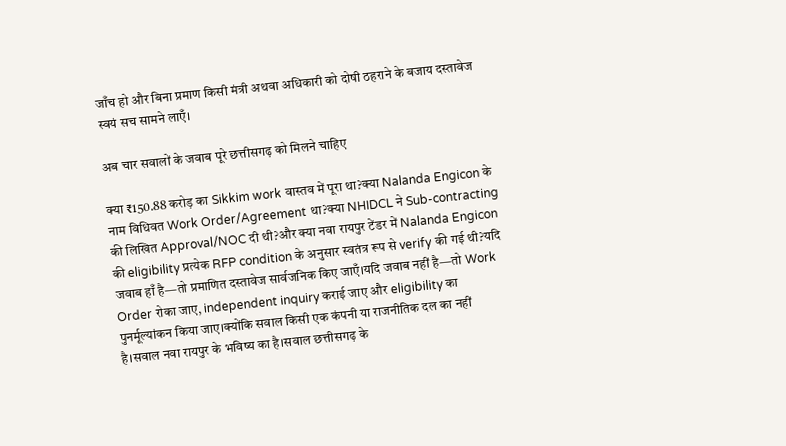जाँच हो और बिना प्रमाण किसी मंत्री अथवा अधिकारी को दोषी ठहराने के बजाय दस्तावेज स्वयं सच सामने लाएँ।

अब चार सवालों के जवाब पूरे छत्तीसगढ़ को मिलने चाहिए

क्या ₹150.88 करोड़ का Sikkim work वास्तव में पूरा था?क्या Nalanda Engicon के नाम विधिवत Work Order/Agreement था?क्या NHIDCL ने Sub-contracting की लिखित Approval/NOC दी थी?और क्या नवा रायपुर टेंडर में Nalanda Engicon की eligibility प्रत्येक RFP condition के अनुसार स्वतंत्र रूप से verify की गई थी?यदि जवाब हाँ है—तो प्रमाणित दस्तावेज सार्वजनिक किए जाएँ।यदि जवाब नहीं है—तो Work Order रोका जाए, independent inquiry कराई जाए और eligibility का पुनर्मूल्यांकन किया जाए।क्योंकि सवाल किसी एक कंपनी या राजनीतिक दल का नहीं है।सवाल नवा रायपुर के भविष्य का है।सवाल छत्तीसगढ़ के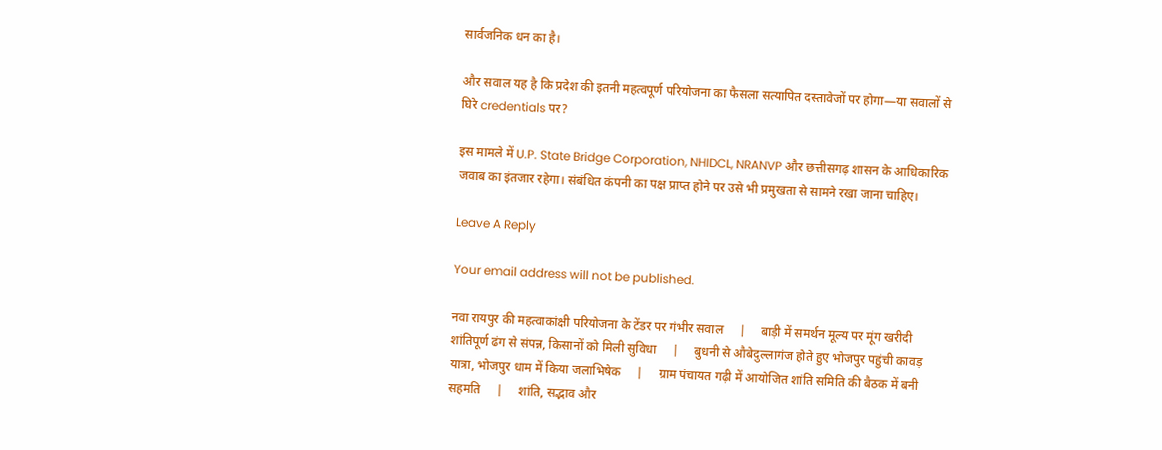सार्वजनिक धन का है।

और सवाल यह है कि प्रदेश की इतनी महत्वपूर्ण परियोजना का फैसला सत्यापित दस्तावेजों पर होगा—या सवालों से घिरे credentials पर?

इस मामले में U.P. State Bridge Corporation, NHIDCL, NRANVP और छत्तीसगढ़ शासन के आधिकारिक जवाब का इंतजार रहेगा। संबंधित कंपनी का पक्ष प्राप्त होने पर उसे भी प्रमुखता से सामने रखा जाना चाहिए।

Leave A Reply

Your email address will not be published.

नवा रायपुर की महत्वाकांक्षी परियोजना के टेंडर पर गंभीर सवाल     |     बाड़ी में समर्थन मूल्य पर मूंग खरीदी शांतिपूर्ण ढंग से संपन्न, किसानों को मिली सुविधा     |     बुधनी से औबेदुल्लागंज होते हुए भोजपुर पहुंची कावड़ यात्रा, भोजपुर धाम में किया जलाभिषेक     |     ग्राम पंचायत गढ़ी में आयोजित शांति समिति की बैठक में बनी सहमति     |     शांति, सद्भाव और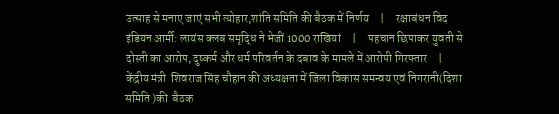उत्साह से मनाए जाएं सभी त्योहार,शांति समिति की बैठक में निर्णय     |     रक्षाबंधन विद इंडियन आर्मी: लायंस क्लब समृद्धि ने भेजीं 1000 राखियां     |     पहचान छिपाकर युवती से दोस्ती का आरोप, दुष्कर्म और धर्म परिवर्तन के दबाव के मामले में आरोपी गिरफ्तार     |     केंद्रीय मंत्री  शिवराज सिंह चौहान की अध्यक्षता में जिला विकास समन्वय एवं निगरानी(दिशा समिति )की  बैठक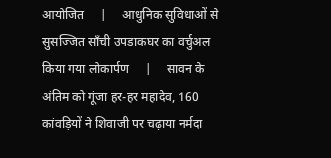आयोजित     |     आधुनिक सुविधाओं से सुसज्जित साँची उपडाकघर का वर्चुअल किया गया लोकार्पण     |     सावन के अंतिम को गूंजा हर-हर महादेव, 160 कांवड़ियों ने शिवाजी पर चढ़ाया नर्मदा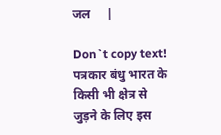जल     |

Don`t copy text!
पत्रकार बंधु भारत के किसी भी क्षेत्र से जुड़ने के लिए इस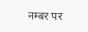नम्बर पर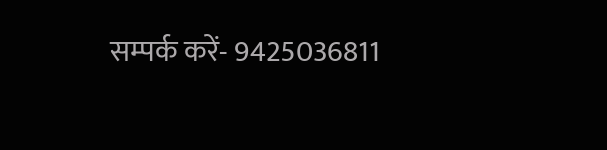सम्पर्क करें- 9425036811